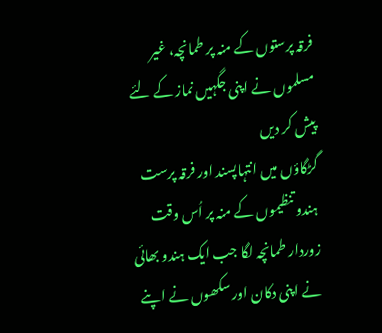فرقہ پرستوں کے منہ پر طمانچہ، غیر مسلموں نے اپنی جگہیں نماز کے لئے پیش کر دیں
گڑگاؤں میں انتہاپسند اور فرقہ پرست ہندو تنظیموں کے منہ پر اُس وقت زوردار طمانچہ لگا جب ایک ہندو بھائی نے اپنی دکان اور سکھوں نے اپنے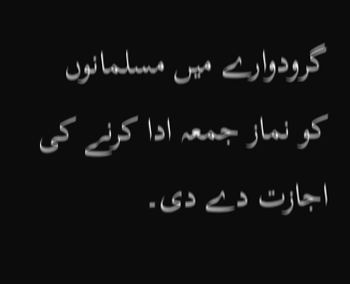گرودوارے میں مسلمانوں کو نماز جمعہ ادا کرنے کی اجازت دے دی۔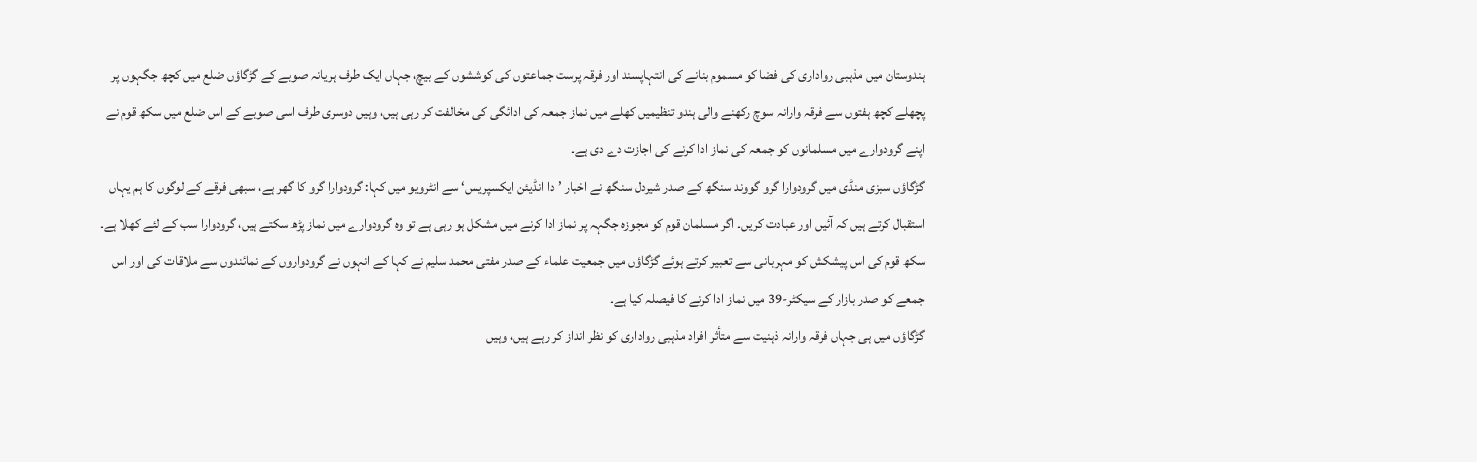ہندوستان میں مذہبی رواداری کی فضا کو مسموم بنانے کی انتہاپسند اور فرقہ پرست جماعتوں کی کوششوں کے بیچ، جہاں ایک طرف ہریانہ صوبے کے گڑگاؤں ضلع میں کچھ جگہوں پر پچھلے کچھ ہفتوں سے فرقہ وارانہ سوچ رکھنے والی ہندو تنظیمیں کھلے میں نماز جمعہ کی ادائگی کی مخالفت کر رہی ہیں، وہیں دوسری طرف اسی صوبے کے اس ضلع میں سکھ قوم نے اپنے گرودوارے میں مسلمانوں کو جمعہ کی نماز ادا کرنے کی اجازت دے دی ہے۔
گڑگاؤں سبزی منڈی میں گرودوارا گرو گووند سنگھ کے صدر شیردل سنگھ نے اخبار ’دا انڈيئن ایکسپریس‘ سے انٹرویو میں کہا: گرودوارا گرو کا گھر ہے، سبھی فرقے کے لوگوں کا ہم یہاں استقبال کرتے ہیں کہ آئیں اور عبادت کریں۔ اگر مسلمان قوم کو مجوزہ جگہہ پر نماز ادا کرنے میں مشکل ہو رہی ہے تو وہ گرودوارے میں نماز پڑھ سکتے ہیں، گرودوارا سب کے لئے کھلا ہے۔
سکھ قوم کی اس پیشکش کو مہربانی سے تعبیر کرتے ہوئے گڑگاؤں میں جمعیت علماء کے صدر مفتی محمد سلیم نے کہا کے انہوں نے گرودواروں کے نمائندوں سے ملاقات کی اور اس جمعے کو صدر بازار کے سیکٹر-39 میں نماز ادا کرنے کا فیصلہ کیا ہے۔
گڑگاؤں میں ہی جہاں فرقہ وارانہ ذہنیت سے متأثر افراد مذہبی رواداری کو نظر انداز کر رہے ہیں، وہیں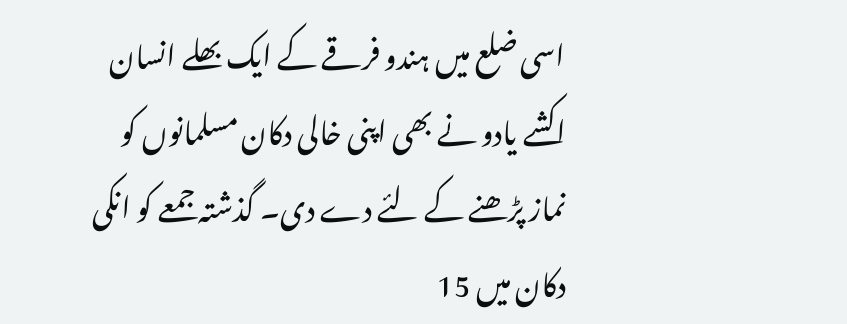اسی ضلع میں ہندو فرقے کے ایک بھلے انسان اکشے یادو نے بھی اپنی خالی دکان مسلمانوں کو نماز پڑھنے کے لئے دے دی۔ گذشتہ جمعے کو انکی دکان میں 15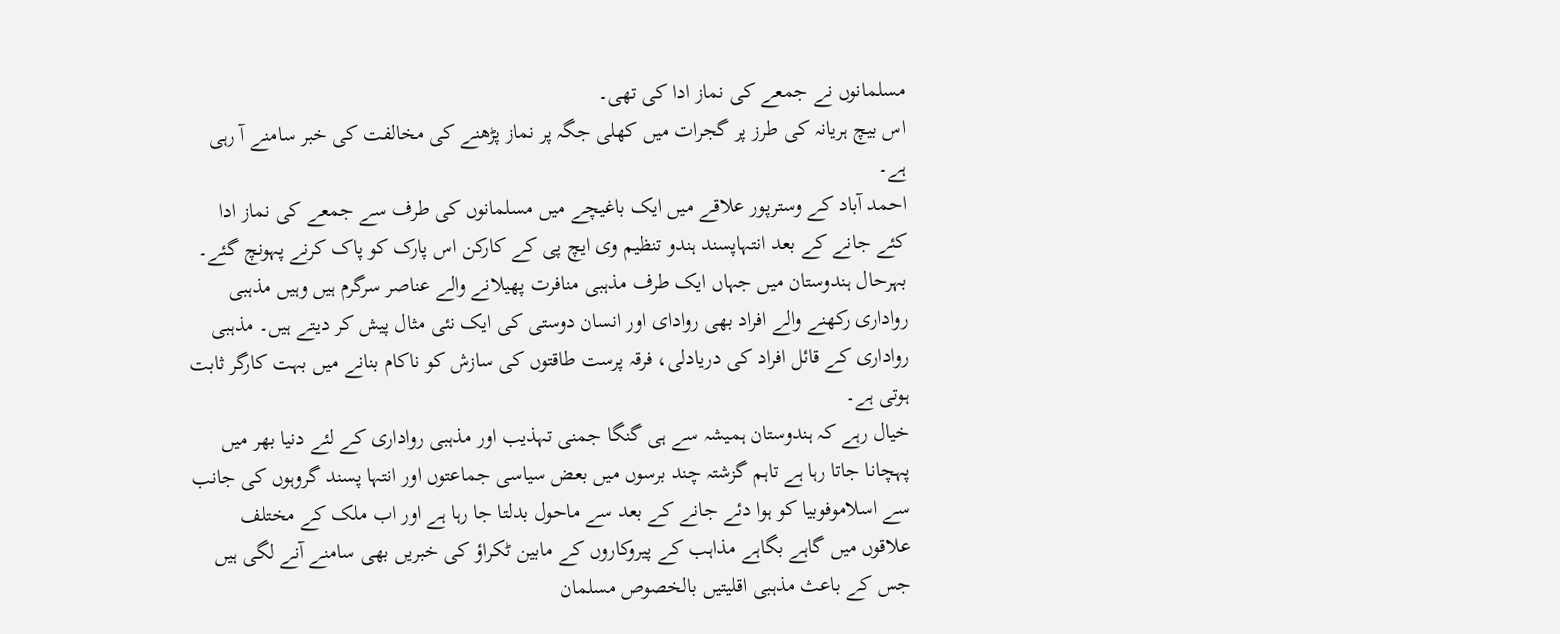مسلمانوں نے جمعے کی نماز ادا کی تھی۔
اس بیچ ہریانہ کی طرز پر گجرات میں کھلی جگہ پر نماز پڑھنے کی مخالفت کی خبر سامنے آ رہی ہے۔
احمد آباد کے وسترپور علاقے میں ایک باغیچے میں مسلمانوں کی طرف سے جمعے کی نماز ادا کئے جانے کے بعد انتہاپسند ہندو تنظیم وی ايچ پی کے کارکن اس پارک کو پاک کرنے پہونچ گئے۔
بہرحال ہندوستان میں جہاں ایک طرف مذہبی منافرت پھیلانے والے عناصر سرگرم ہیں وہیں مذہبی رواداری رکھنے والے افراد بھی روادای اور انسان دوستی کی ایک نئی مثال پیش کر دیتے ہیں۔ مذہبی رواداری کے قائل افراد کی دریادلی، فرقہ پرست طاقتوں کی سازش کو ناکام بنانے میں بہت کارگر ثابت ہوتی ہے۔
خیال رہے کہ ہندوستان ہمیشہ سے ہی گنگا جمنی تہذیب اور مذہبی رواداری کے لئے دنیا بھر میں پہچانا جاتا رہا ہے تاہم گزشتہ چند برسوں میں بعض سیاسی جماعتوں اور انتہا پسند گروہوں کی جانب سے اسلاموفوبیا کو ہوا دئے جانے کے بعد سے ماحول بدلتا جا رہا ہے اور اب ملک کے مختلف علاقوں میں گاہے بگاہے مذاہب کے پیروکاروں کے مابین ٹکراؤ کی خبریں بھی سامنے آنے لگی ہیں جس کے باعث مذہبی اقلیتیں بالخصوص مسلمان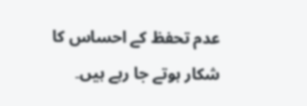عدم تحفظ کے احساس کا شکار ہوتے جا رہے ہیں۔